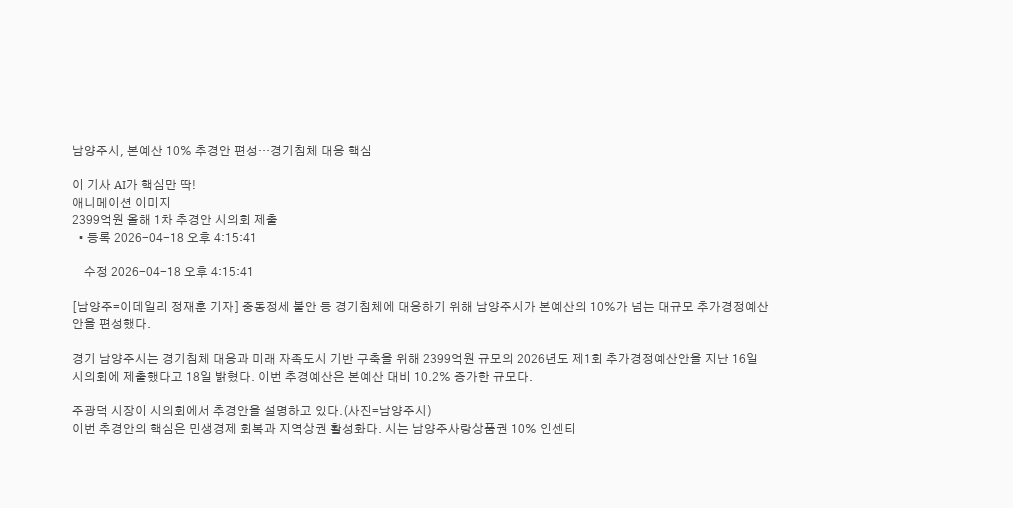남양주시, 본예산 10% 추경안 편성…경기침체 대응 핵심

이 기사 AI가 핵심만 딱!
애니메이션 이미지
2399억원 올해 1차 추경안 시의회 제출
  • 등록 2026-04-18 오후 4:15:41

    수정 2026-04-18 오후 4:15:41

[남양주=이데일리 정재훈 기자] 중동정세 불안 등 경기침체에 대응하기 위해 남양주시가 본예산의 10%가 넘는 대규모 추가경정예산안을 편성했다.

경기 남양주시는 경기침체 대응과 미래 자족도시 기반 구축을 위해 2399억원 규모의 2026년도 제1회 추가경정예산안을 지난 16일 시의회에 제출했다고 18일 밝혔다. 이번 추경예산은 본예산 대비 10.2% 증가한 규모다.

주광덕 시장이 시의회에서 추경안을 설명하고 있다.(사진=남양주시)
이번 추경안의 핵심은 민생경제 회복과 지역상권 활성화다. 시는 남양주사랑상품권 10% 인센티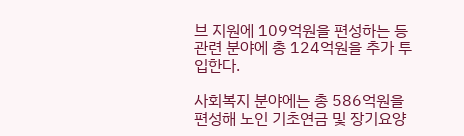브 지원에 109억원을 편성하는 등 관련 분야에 총 124억원을 추가 투입한다.

사회복지 분야에는 총 586억원을 편성해 노인 기초연금 및 장기요양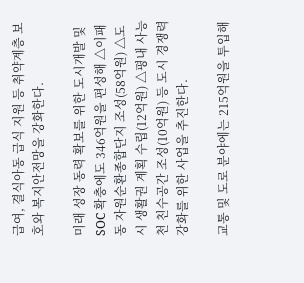급여, 결식아동 급식 지원 등 취약계층 보호와 복지안전망을 강화한다.

미래 성장 동력 확보를 위한 도시개발 및 SOC 확충에도 346억원을 편성해 △이패동 자원순환종합단지 조성(58억원) △도시 생활권 계획 수립(12억원) △평내 사능천 친수공간 조성(10억원) 등 도시 경쟁력 강화를 위한 사업을 추진한다.

교통 및 도로 분야에는 215억원을 투입해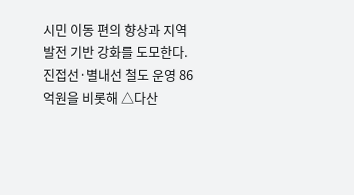시민 이동 편의 향상과 지역 발전 기반 강화를 도모한다. 진접선·별내선 철도 운영 86억원을 비롯해 △다산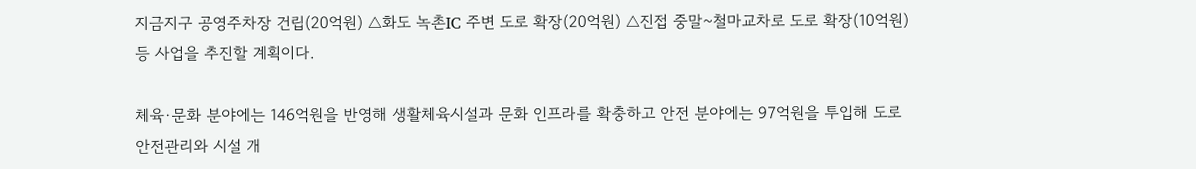지금지구 공영주차장 건립(20억원) △화도 녹촌IC 주변 도로 확장(20억원) △진접 중말~철마교차로 도로 확장(10억원) 등 사업을 추진할 계획이다.

체육·문화 분야에는 146억원을 반영해 생활체육시설과 문화 인프라를 확충하고 안전 분야에는 97억원을 투입해 도로 안전관리와 시설 개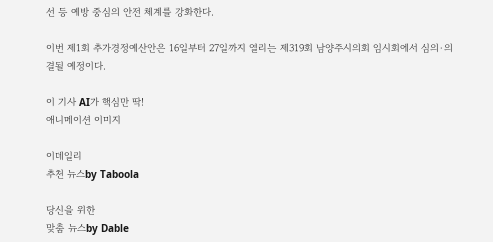선 등 예방 중심의 안전 체계를 강화한다.

이번 제1회 추가경정예산안은 16일부터 27일까지 열리는 제319회 남양주시의회 임시회에서 심의·의결될 예정이다.

이 기사 AI가 핵심만 딱!
애니메이션 이미지

이데일리
추천 뉴스by Taboola

당신을 위한
맞춤 뉴스by Dable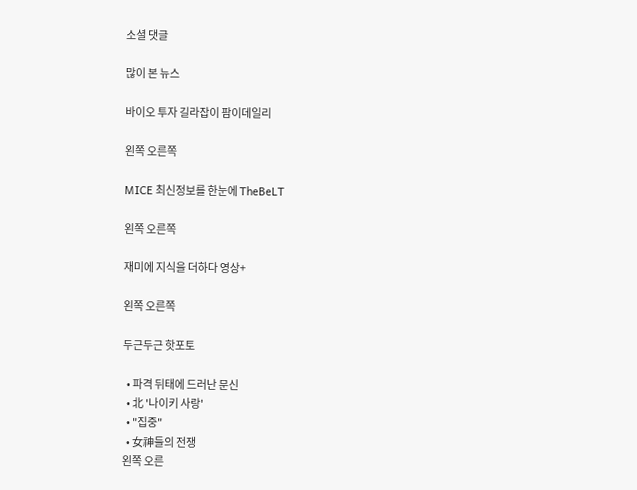소셜 댓글

많이 본 뉴스

바이오 투자 길라잡이 팜이데일리

왼쪽 오른쪽

MICE 최신정보를 한눈에 TheBeLT

왼쪽 오른쪽

재미에 지식을 더하다 영상+

왼쪽 오른쪽

두근두근 핫포토

  • 파격 뒤태에 드러난 문신
  • 北 '나이키 사랑'
  • "집중"
  • 女神들의 전쟁
왼쪽 오른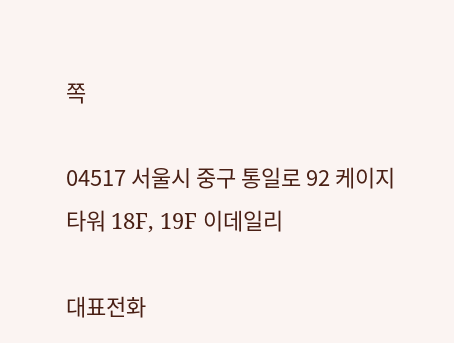쪽

04517 서울시 중구 통일로 92 케이지타워 18F, 19F 이데일리

대표전화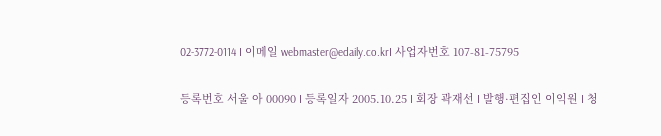02-3772-0114 I 이메일 webmaster@edaily.co.krI 사업자번호 107-81-75795

등록번호 서울 아 00090 I 등록일자 2005.10.25 I 회장 곽재선 I 발행·편집인 이익원 I 청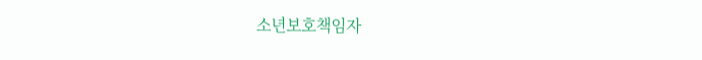소년보호책임자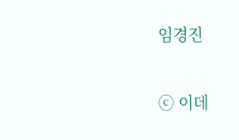임경진

ⓒ 이데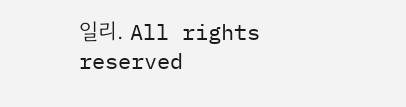일리. All rights reserved